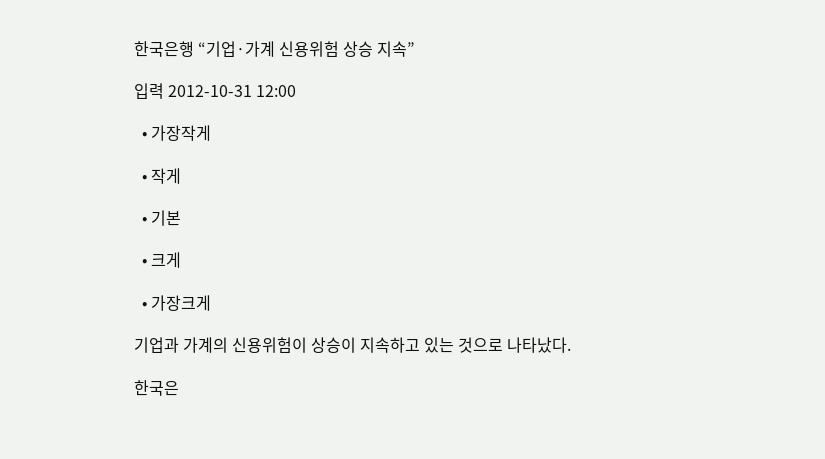한국은행 “기업·가계 신용위험 상승 지속”

입력 2012-10-31 12:00

  • 가장작게

  • 작게

  • 기본

  • 크게

  • 가장크게

기업과 가계의 신용위험이 상승이 지속하고 있는 것으로 나타났다.

한국은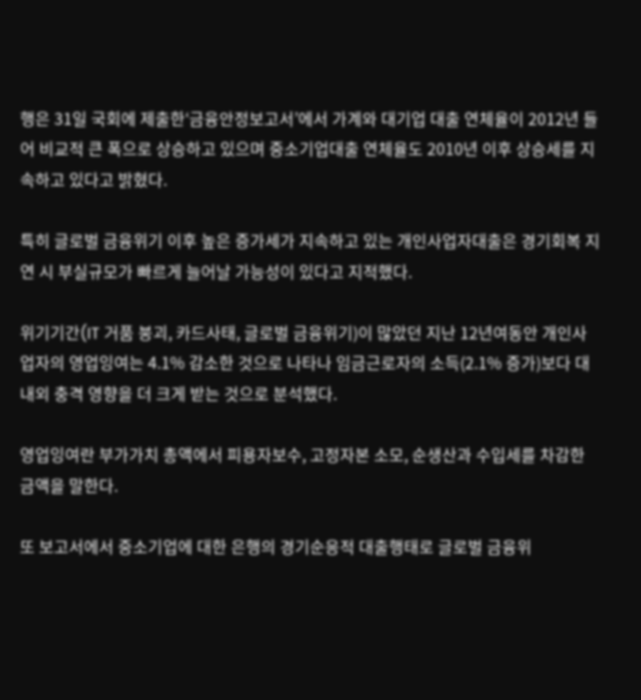행은 31일 국회에 제출한‘금융안정보고서’에서 가계와 대기업 대출 연체율이 2012년 들어 비교적 큰 폭으로 상승하고 있으며 중소기업대출 연체율도 2010년 이후 상승세를 지속하고 있다고 밝혔다.

특히 글로벌 금융위기 이후 높은 증가세가 지속하고 있는 개인사업자대출은 경기회복 지연 시 부실규모가 빠르게 늘어날 가능성이 있다고 지적했다.

위기기간(IT 거품 붕괴, 카드사태, 글로벌 금융위기)이 많았던 지난 12년여동안 개인사업자의 영업잉여는 4.1% 감소한 것으로 나타나 임금근로자의 소득(2.1% 증가)보다 대내외 충격 영향을 더 크게 받는 것으로 분석했다.

영업잉여란 부가가치 총액에서 피용자보수, 고정자본 소모, 순생산과 수입세를 차감한 금액을 말한다.

또 보고서에서 중소기업에 대한 은행의 경기순응적 대출행태로 글로벌 금융위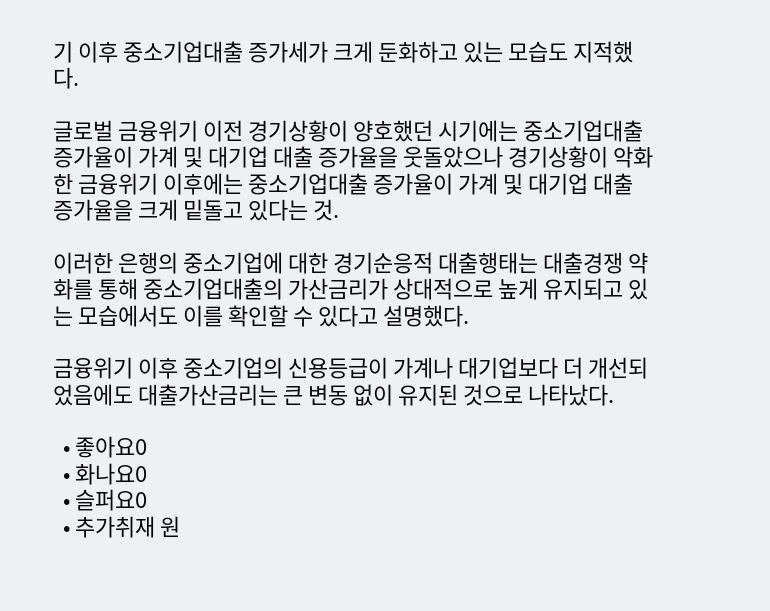기 이후 중소기업대출 증가세가 크게 둔화하고 있는 모습도 지적했다.

글로벌 금융위기 이전 경기상황이 양호했던 시기에는 중소기업대출 증가율이 가계 및 대기업 대출 증가율을 웃돌았으나 경기상황이 악화한 금융위기 이후에는 중소기업대출 증가율이 가계 및 대기업 대출 증가율을 크게 밑돌고 있다는 것.

이러한 은행의 중소기업에 대한 경기순응적 대출행태는 대출경쟁 약화를 통해 중소기업대출의 가산금리가 상대적으로 높게 유지되고 있는 모습에서도 이를 확인할 수 있다고 설명했다.

금융위기 이후 중소기업의 신용등급이 가계나 대기업보다 더 개선되었음에도 대출가산금리는 큰 변동 없이 유지된 것으로 나타났다.

  • 좋아요0
  • 화나요0
  • 슬퍼요0
  • 추가취재 원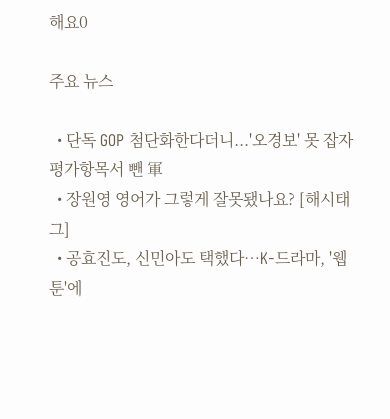해요0

주요 뉴스

  • 단독 GOP 첨단화한다더니...'오경보' 못 잡자 평가항목서 뺀 軍
  • 장원영 영어가 그렇게 잘못됐나요? [해시태그]
  • 공효진도, 신민아도 택했다⋯K-드라마, '웹툰'에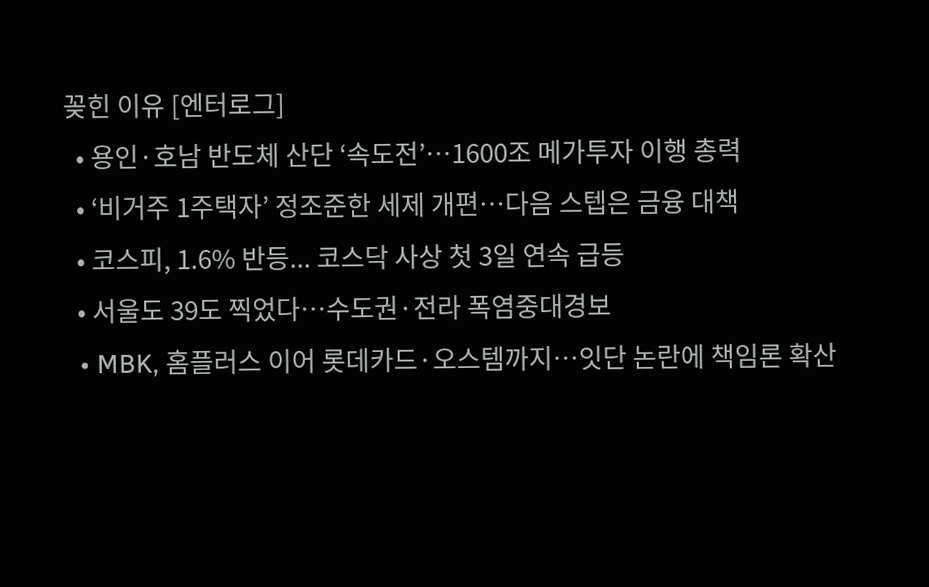꽂힌 이유 [엔터로그]
  • 용인·호남 반도체 산단 ‘속도전’…1600조 메가투자 이행 총력
  • ‘비거주 1주택자’ 정조준한 세제 개편…다음 스텝은 금융 대책
  • 코스피, 1.6% 반등... 코스닥 사상 첫 3일 연속 급등
  • 서울도 39도 찍었다…수도권·전라 폭염중대경보
  • MBK, 홈플러스 이어 롯데카드·오스템까지…잇단 논란에 책임론 확산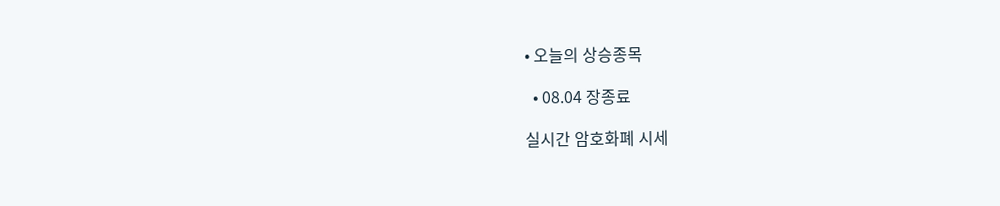• 오늘의 상승종목

  • 08.04 장종료

실시간 암호화폐 시세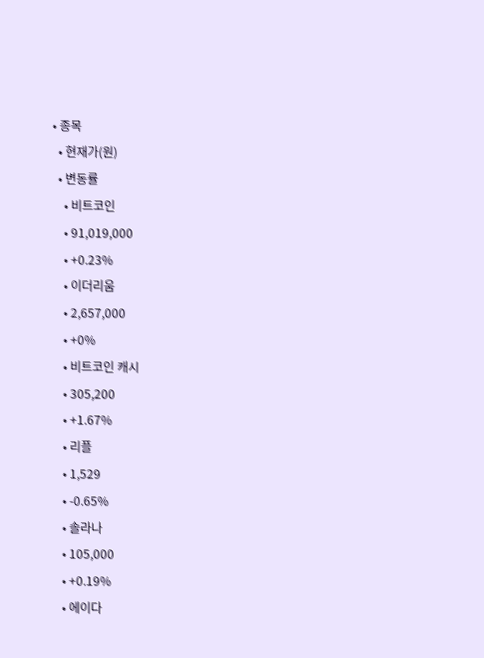• 종목
  • 현재가(원)
  • 변동률
    • 비트코인
    • 91,019,000
    • +0.23%
    • 이더리움
    • 2,657,000
    • +0%
    • 비트코인 캐시
    • 305,200
    • +1.67%
    • 리플
    • 1,529
    • -0.65%
    • 솔라나
    • 105,000
    • +0.19%
    • 에이다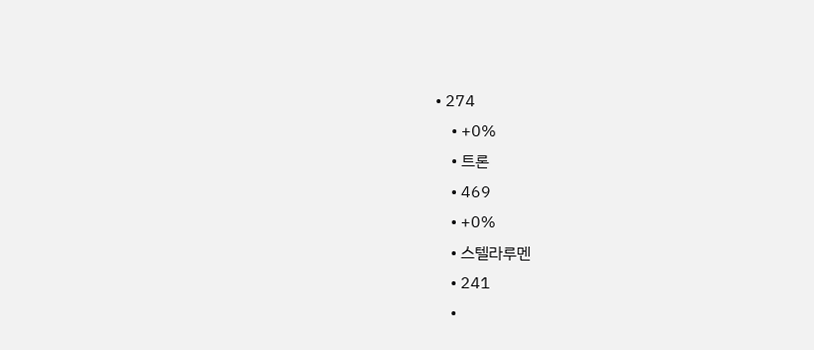• 274
    • +0%
    • 트론
    • 469
    • +0%
    • 스텔라루멘
    • 241
    •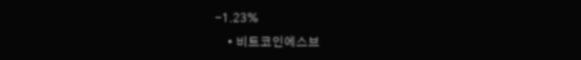-1.23%
    • 비트코인에스브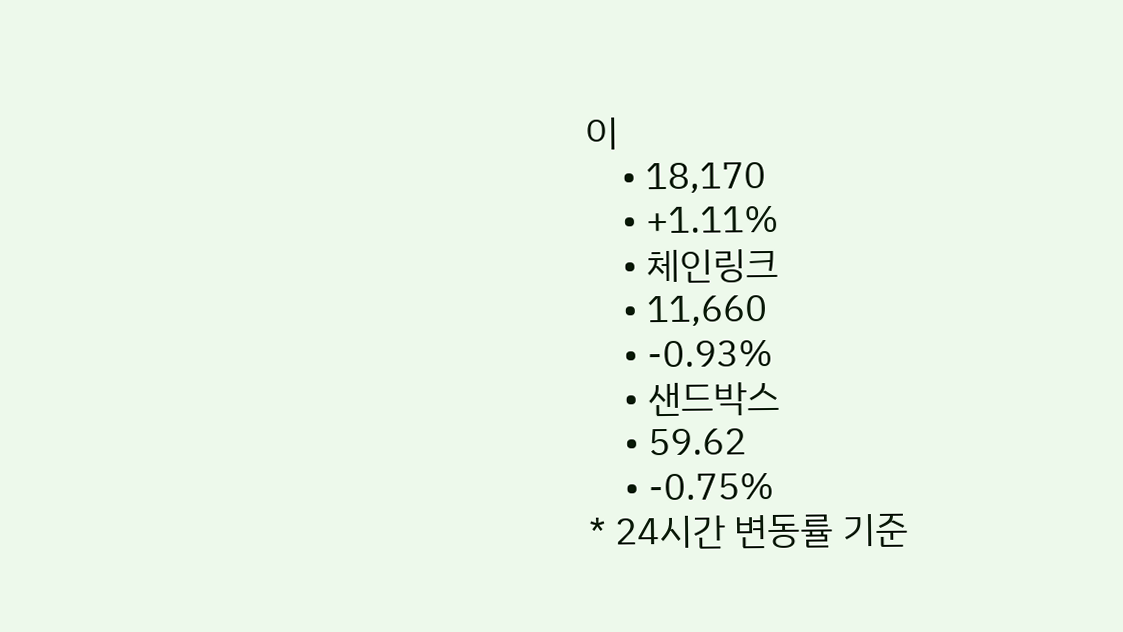이
    • 18,170
    • +1.11%
    • 체인링크
    • 11,660
    • -0.93%
    • 샌드박스
    • 59.62
    • -0.75%
* 24시간 변동률 기준